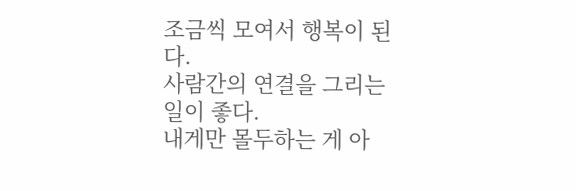조금씩 모여서 행복이 된다.
사람간의 연결을 그리는 일이 좋다.
내게만 몰두하는 게 아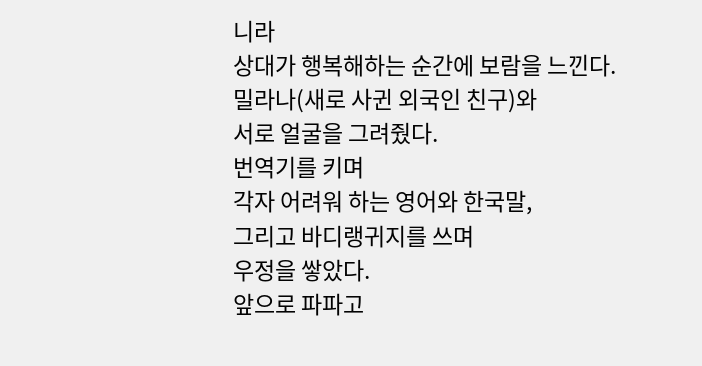니라
상대가 행복해하는 순간에 보람을 느낀다.
밀라나(새로 사귄 외국인 친구)와
서로 얼굴을 그려줬다.
번역기를 키며
각자 어려워 하는 영어와 한국말,
그리고 바디랭귀지를 쓰며
우정을 쌓았다.
앞으로 파파고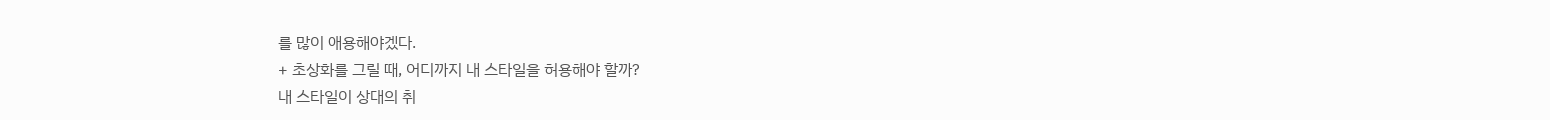를 많이 애용해야겠다.
+ 초상화를 그릴 때, 어디까지 내 스타일을 허용해야 할까?
내 스타일이 상대의 취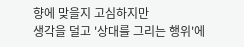향에 맞을지 고심하지만
생각을 덜고 '상대를 그리는 행위'에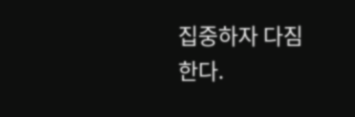집중하자 다짐한다.